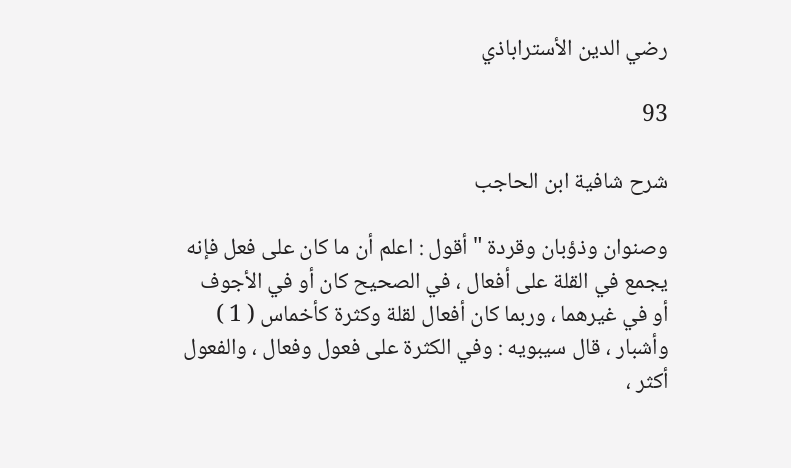رضي الدين الأستراباذي

93

شرح شافية ابن الحاجب

وصنوان وذؤبان وقردة " أقول : اعلم أن ما كان على فعل فإنه يجمع في القلة على أفعال ، في الصحيح كان أو في الأجوف أو في غيرهما ، وربما كان أفعال لقلة وكثرة كأخماس ( 1 ) وأشبار ، قال سيبويه : وفي الكثرة على فعول وفعال ، والفعول أكثر ،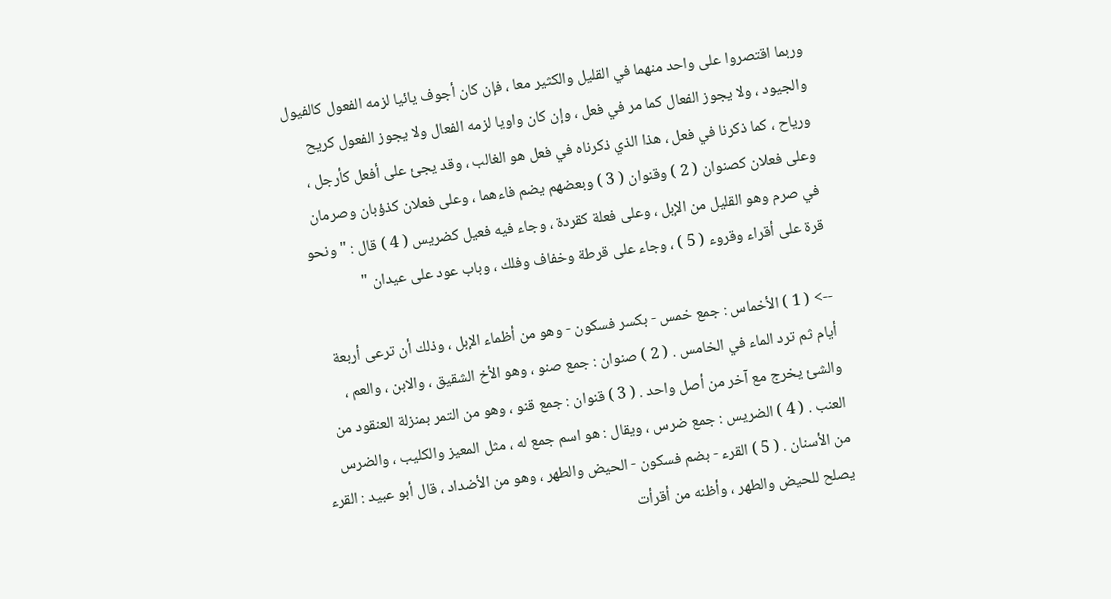وربما اقتصروا على واحد منهما في القليل والكثير معا ، فإن كان أجوف يائيا لزمه الفعول كالفيول والجيود ، ولا يجوز الفعال كما مر في فعل ، وإن كان واويا لزمه الفعال ولا يجوز الفعول كريح ورياح ، كما ذكرنا في فعل ، هذا الذي ذكرناه في فعل هو الغالب ، وقد يجئ على أفعل كأرجل ، وعلى فعلان كصنوان ( 2 ) وقنوان ( 3 ) وبعضهم يضم فاءهما ، وعلى فعلان كذؤبان وصرمان في صرم وهو القليل من الإبل ، وعلى فعلة كقردة ، وجاء فيه فعيل كضريس ( 4 ) قال : " ونحو قرة على أقراء وقروء ( 5 ) ، وجاء على قرطة وخفاف وفلك ، وباب عود على عيدان "

--> ( 1 ) الأخماس : جمع خمس - بكسر فسكون - وهو من أظماء الإبل ، وذلك أن ترعى أربعة أيام ثم ترد الماء في الخامس . ( 2 ) صنوان : جمع صنو ، وهو الأخ الشقيق ، والابن ، والعم ، والشئ يخرج مع آخر من أصل واحد . ( 3 ) قنوان : جمع قنو ، وهو من التمر بمنزلة العنقود من العنب . ( 4 ) الضريس : جمع ضرس ، ويقال : هو اسم جمع له ، مثل المعيز والكليب ، والضرس من الأسنان . ( 5 ) القرء - بضم فسكون - الحيض والطهر ، وهو من الأضداد ، قال أبو عبيد : القرء يصلح للحيض والطهر ، وأظنه من أقرأت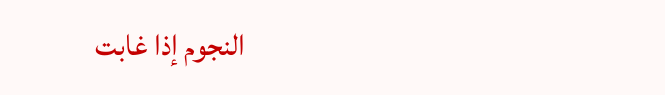النجوم إذا غابت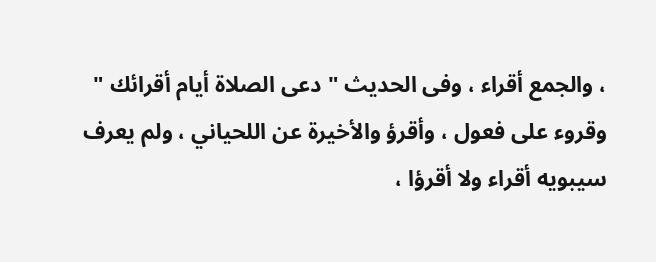، والجمع أقراء ، وفى الحديث " دعى الصلاة أيام أقرائك " وقروء على فعول ، وأقرؤ والأخيرة عن اللحياني ، ولم يعرف سيبويه أقراء ولا أقرؤا ،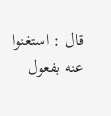قال : استغنوا عنه بفعول